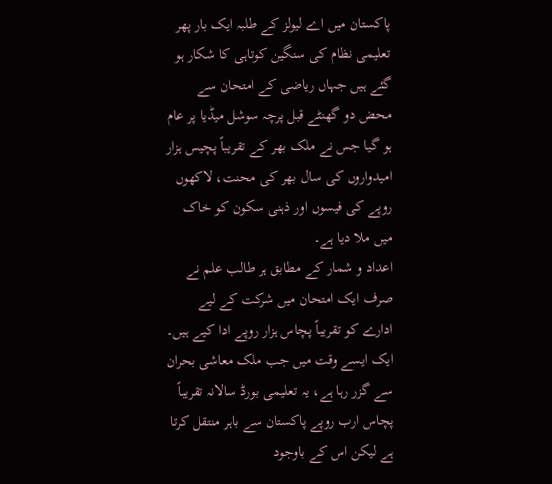پاکستان میں اے لیولز کے طلبہ ایک بار پھر تعلیمی نظام کی سنگین کوتاہی کا شکار ہو گئے ہیں جہاں ریاضی کے امتحان سے محض دو گھنٹے قبل پرچہ سوشل میڈیا پر عام ہو گیا جس نے ملک بھر کے تقریباً پچیس ہزار امیدواروں کی سال بھر کی محنت، لاکھوں روپے کی فیسوں اور ذہنی سکون کو خاک میں ملا دیا ہے۔
اعداد و شمار کے مطابق ہر طالب علم نے صرف ایک امتحان میں شرکت کے لیے ادارے کو تقریباً پچاس ہزار روپے ادا کیے ہیں۔ ایک ایسے وقت میں جب ملک معاشی بحران سے گزر رہا ہے، یہ تعلیمی بورڈ سالانہ تقریباً پچاس ارب روپے پاکستان سے باہر منتقل کرتا ہے لیکن اس کے باوجود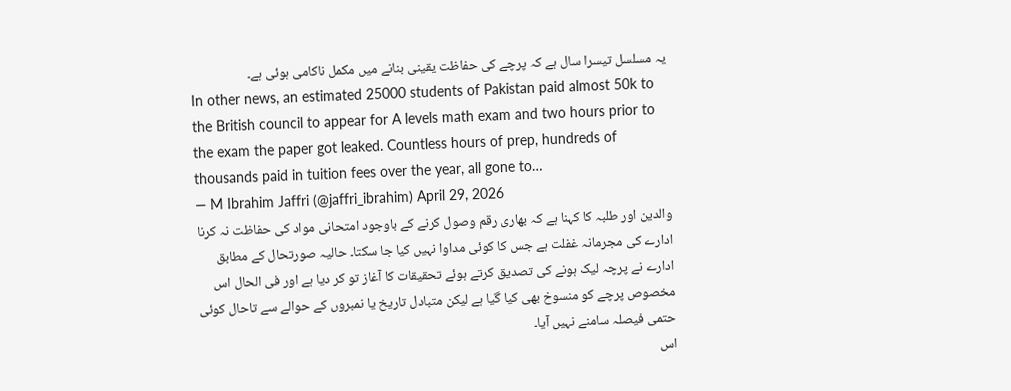یہ مسلسل تیسرا سال ہے کہ پرچے کی حفاظت یقینی بنانے میں مکمل ناکامی ہوئی ہے۔
In other news, an estimated 25000 students of Pakistan paid almost 50k to the British council to appear for A levels math exam and two hours prior to the exam the paper got leaked. Countless hours of prep, hundreds of thousands paid in tuition fees over the year, all gone to…
— M Ibrahim Jaffri (@jaffri_ibrahim) April 29, 2026
والدین اور طلبہ کا کہنا ہے کہ بھاری رقم وصول کرنے کے باوجود امتحانی مواد کی حفاظت نہ کرنا ادارے کی مجرمانہ غفلت ہے جس کا کوئی مداوا نہیں کیا جا سکتا۔ حالیہ صورتحال کے مطابق ادارے نے پرچہ لیک ہونے کی تصدیق کرتے ہوئے تحقیقات کا آغاز تو کر دیا ہے اور فی الحال اس مخصوص پرچے کو منسوخ بھی کیا گیا ہے لیکن متبادل تاریخ یا نمبروں کے حوالے سے تاحال کوئی حتمی فیصلہ سامنے نہیں آیا۔
اس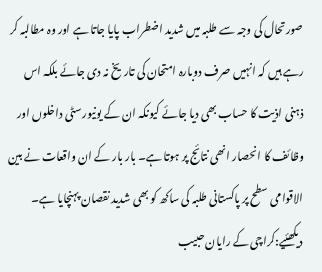صورتحال کی وجہ سے طلبہ میں شدید اضطراب پایا جاتا ہے اور وہ مطالبہ کر رہے ہیں کہ انہیں صرف دوبارہ امتحان کی تاریخ نہ دی جائے بلکہ اس ذہنی اذیت کا حساب بھی دیا جائے کیونکہ ان کے یونیورسٹی داخلوں اور وظائف کا انحصار انھی نتائج پر ہوتا ہے۔ بار بار کے ان واقعات نے بین الاقوامی سطح پر پاکستانی طلبہ کی ساکھ کو بھی شدید نقصان پہنچایا ہے۔
دیکھئیے:کراچی کے رایان حبیب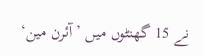نے 15 گھنٹوں میں ’آئرن مین‘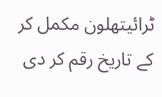ٹرائیتھلون مکمل کر کے تاریخ رقم کر دی